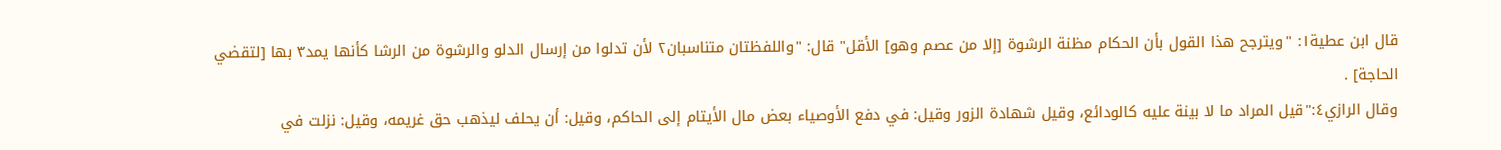قال ابن عطية١: "ويترجح هذا القول بأن الحكام مظنة الرشوة [إلا من عصم وهو] الأقل" قال: "واللفظتان متناسبان٢ لأن تدلوا من إرسال الدلو والرشوة من الرشا كأنها يمد٣ بها [لتقضي الحاجة] .
وقال الرازي٤:"قيل المراد ما لا بينة عليه كالودائع، وقيل شهادة الزور وقيل: في دفع الأوصياء بعض مال الأيتام إلى الحاكم، وقيل: أن يحلف ليذهب حق غريمه، وقيل: نزلت في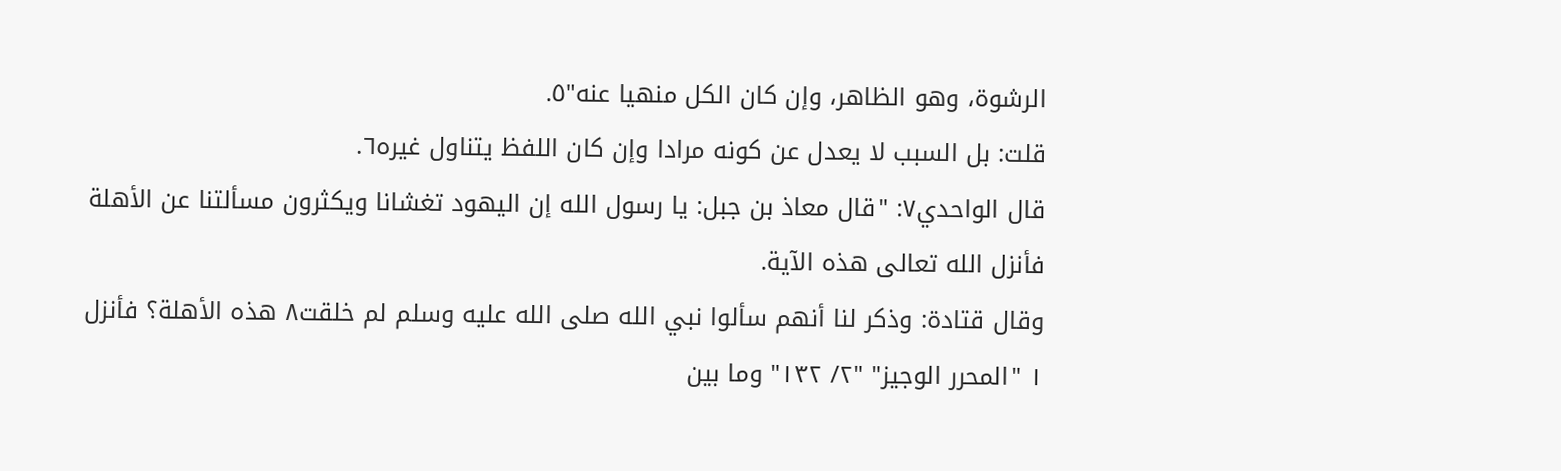الرشوة، وهو الظاهر، وإن كان الكل منهيا عنه"٥.
قلت: بل السبب لا يعدل عن كونه مرادا وإن كان اللفظ يتناول غيره٦.
قال الواحدي٧: "قال معاذ بن جبل: يا رسول الله إن اليهود تغشانا ويكثرون مسألتنا عن الأهلة فأنزل الله تعالى هذه الآية.
وقال قتادة: وذكر لنا أنهم سألوا نبي الله صلى الله عليه وسلم لم خلقت٨ هذه الأهلة؟ فأنزل
١ "المحرر الوجيز" "٢/ ١٣٢" وما بين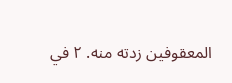المعقوفين زدته منه. ٢ في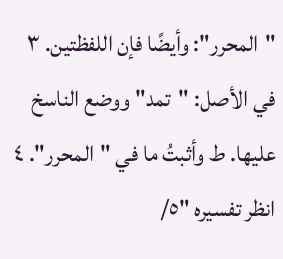"المحرر": وأيضًا فإن اللفظتين. ٣ في الأصل: "تمد" ووضع الناسخ عليها. ط وأثبتُ ما في "المحرر". ٤ انظر تفسيره "٥/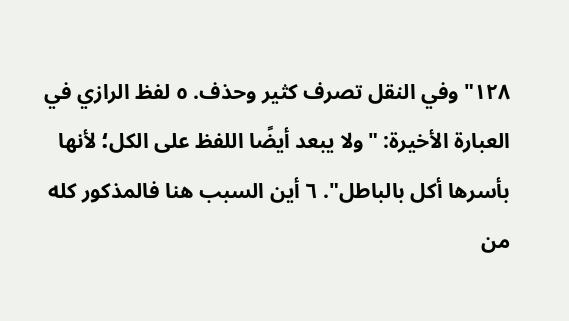١٢٨" وفي النقل تصرف كثير وحذف. ٥ لفظ الرازي في العبارة الأخيرة: "ولا يبعد أيضًا اللفظ على الكل؛ لأنها بأسرها أكل بالباطل". ٦ أين السبب هنا فالمذكور كله من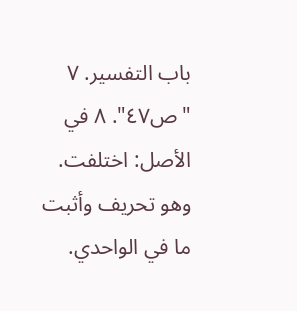باب التفسير. ٧ "ص٤٧". ٨ في الأصل: اختلفت. وهو تحريف وأثبت ما في الواحدي.